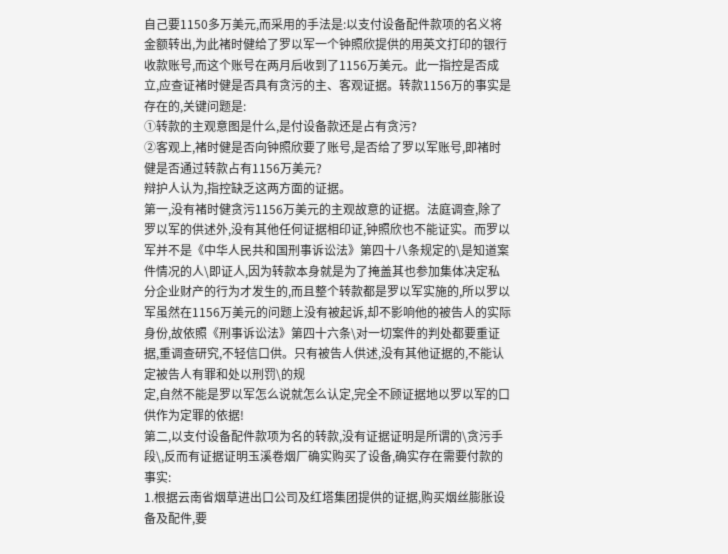自己要1150多万美元,而采用的手法是:以支付设备配件款项的名义将金额转出,为此褚时健给了罗以军一个钟照欣提供的用英文打印的银行收款账号,而这个账号在两月后收到了1156万美元。此一指控是否成立,应查证褚时健是否具有贪污的主、客观证据。转款1156万的事实是存在的,关键问题是:
①转款的主观意图是什么,是付设备款还是占有贪污?
②客观上,褚时健是否向钟照欣要了账号,是否给了罗以军账号,即褚时健是否通过转款占有1156万美元?
辩护人认为,指控缺乏这两方面的证据。
第一,没有褚时健贪污1156万美元的主观故意的证据。法庭调查,除了罗以军的供述外,没有其他任何证据相印证,钟照欣也不能证实。而罗以军并不是《中华人民共和国刑事诉讼法》第四十八条规定的\是知道案件情况的人\即证人,因为转款本身就是为了掩盖其也参加集体决定私分企业财产的行为才发生的,而且整个转款都是罗以军实施的,所以罗以军虽然在1156万美元的问题上没有被起诉,却不影响他的被告人的实际身份,故依照《刑事诉讼法》第四十六条\对一切案件的判处都要重证据,重调查研究,不轻信口供。只有被告人供述,没有其他证据的,不能认定被告人有罪和处以刑罚\的规
定,自然不能是罗以军怎么说就怎么认定,完全不顾证据地以罗以军的口供作为定罪的依据!
第二,以支付设备配件款项为名的转款,没有证据证明是所谓的\贪污手段\,反而有证据证明玉溪卷烟厂确实购买了设备,确实存在需要付款的事实:
1.根据云南省烟草进出口公司及红塔集团提供的证据,购买烟丝膨胀设备及配件,要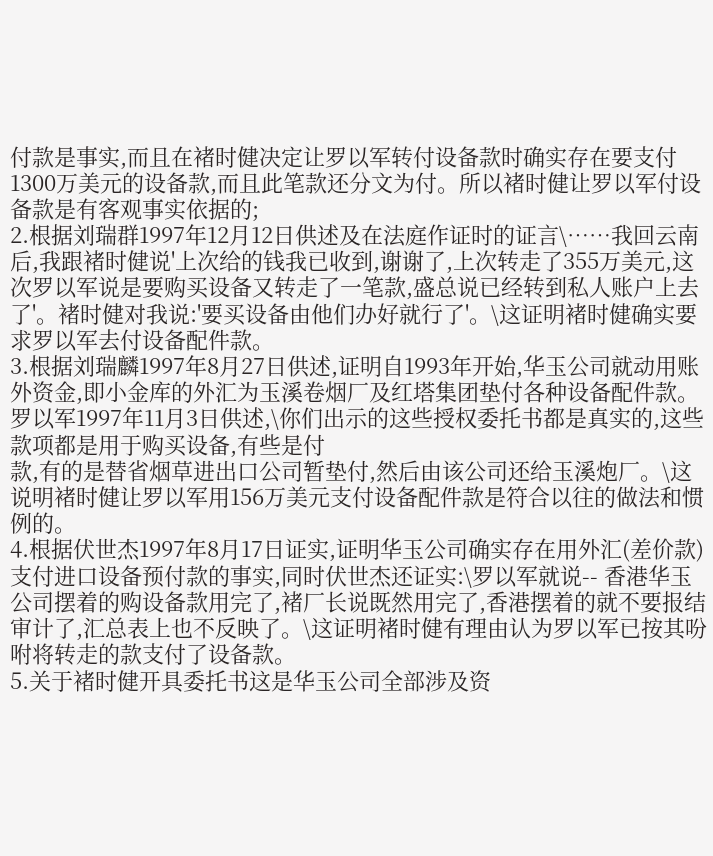付款是事实,而且在褚时健决定让罗以军转付设备款时确实存在要支付1300万美元的设备款,而且此笔款还分文为付。所以褚时健让罗以军付设备款是有客观事实依据的;
2.根据刘瑞群1997年12月12日供述及在法庭作证时的证言\……我回云南后,我跟褚时健说'上次给的钱我已收到,谢谢了,上次转走了355万美元,这次罗以军说是要购买设备又转走了一笔款,盛总说已经转到私人账户上去了'。褚时健对我说:'要买设备由他们办好就行了'。\这证明褚时健确实要求罗以军去付设备配件款。
3.根据刘瑞麟1997年8月27日供述,证明自1993年开始,华玉公司就动用账外资金,即小金库的外汇为玉溪卷烟厂及红塔集团垫付各种设备配件款。罗以军1997年11月3日供述,\你们出示的这些授权委托书都是真实的,这些款项都是用于购买设备,有些是付
款,有的是替省烟草进出口公司暂垫付,然后由该公司还给玉溪炮厂。\这说明褚时健让罗以军用156万美元支付设备配件款是符合以往的做法和惯例的。
4.根据伏世杰1997年8月17日证实,证明华玉公司确实存在用外汇(差价款)支付进口设备预付款的事实,同时伏世杰还证实:\罗以军就说-- 香港华玉公司摆着的购设备款用完了,褚厂长说既然用完了,香港摆着的就不要报结审计了,汇总表上也不反映了。\这证明褚时健有理由认为罗以军已按其吩咐将转走的款支付了设备款。
5.关于褚时健开具委托书这是华玉公司全部涉及资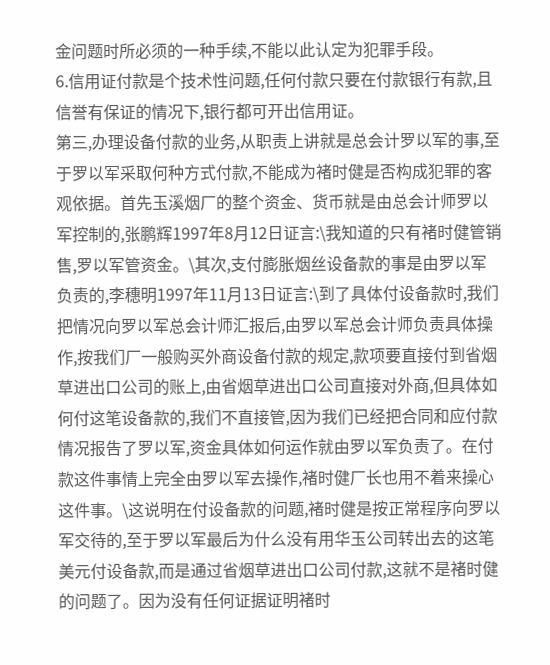金问题时所必须的一种手续,不能以此认定为犯罪手段。
6.信用证付款是个技术性问题,任何付款只要在付款银行有款,且信誉有保证的情况下,银行都可开出信用证。
第三,办理设备付款的业务,从职责上讲就是总会计罗以军的事,至于罗以军采取何种方式付款,不能成为褚时健是否构成犯罪的客观依据。首先玉溪烟厂的整个资金、货币就是由总会计师罗以军控制的,张鹏辉1997年8月12日证言:\我知道的只有褚时健管销售,罗以军管资金。\其次,支付膨胀烟丝设备款的事是由罗以军负责的,李穗明1997年11月13日证言:\到了具体付设备款时,我们
把情况向罗以军总会计师汇报后,由罗以军总会计师负责具体操作,按我们厂一般购买外商设备付款的规定,款项要直接付到省烟草进出口公司的账上,由省烟草进出口公司直接对外商,但具体如何付这笔设备款的,我们不直接管,因为我们已经把合同和应付款情况报告了罗以军,资金具体如何运作就由罗以军负责了。在付款这件事情上完全由罗以军去操作,褚时健厂长也用不着来操心这件事。\这说明在付设备款的问题,褚时健是按正常程序向罗以军交待的,至于罗以军最后为什么没有用华玉公司转出去的这笔美元付设备款,而是通过省烟草进出口公司付款,这就不是褚时健的问题了。因为没有任何证据证明褚时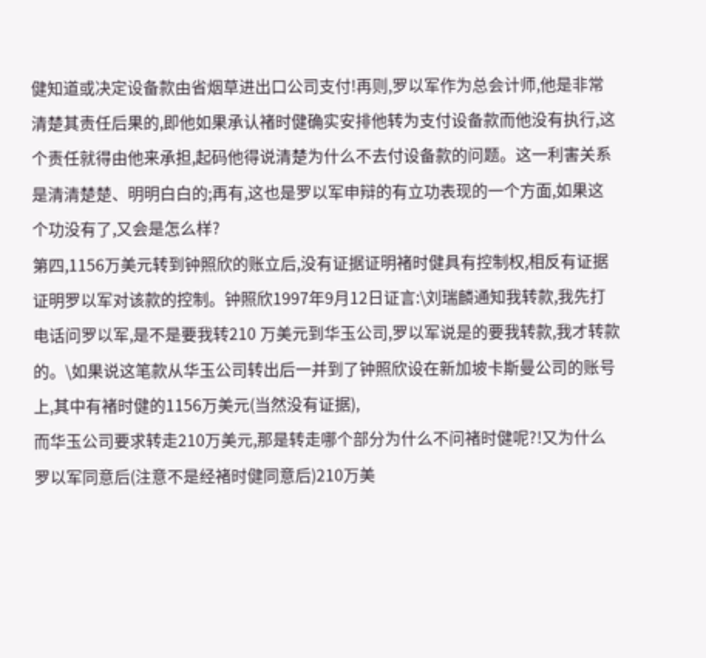健知道或决定设备款由省烟草进出口公司支付!再则,罗以军作为总会计师,他是非常清楚其责任后果的,即他如果承认褚时健确实安排他转为支付设备款而他没有执行,这个责任就得由他来承担,起码他得说清楚为什么不去付设备款的问题。这一利害关系是清清楚楚、明明白白的;再有,这也是罗以军申辩的有立功表现的一个方面,如果这个功没有了,又会是怎么样?
第四,1156万美元转到钟照欣的账立后,没有证据证明褚时健具有控制权,相反有证据证明罗以军对该款的控制。钟照欣1997年9月12日证言:\刘瑞麟通知我转款,我先打电话问罗以军,是不是要我转210 万美元到华玉公司,罗以军说是的要我转款,我才转款的。\如果说这笔款从华玉公司转出后一并到了钟照欣设在新加坡卡斯曼公司的账号上,其中有褚时健的1156万美元(当然没有证据),
而华玉公司要求转走210万美元,那是转走哪个部分为什么不问褚时健呢?!又为什么罗以军同意后(注意不是经褚时健同意后)210万美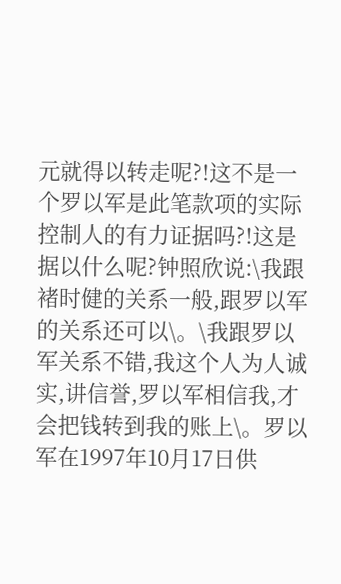元就得以转走呢?!这不是一个罗以军是此笔款项的实际控制人的有力证据吗?!这是据以什么呢?钟照欣说:\我跟褚时健的关系一般,跟罗以军的关系还可以\。\我跟罗以军关系不错,我这个人为人诚实,讲信誉,罗以军相信我,才会把钱转到我的账上\。罗以军在1997年10月17日供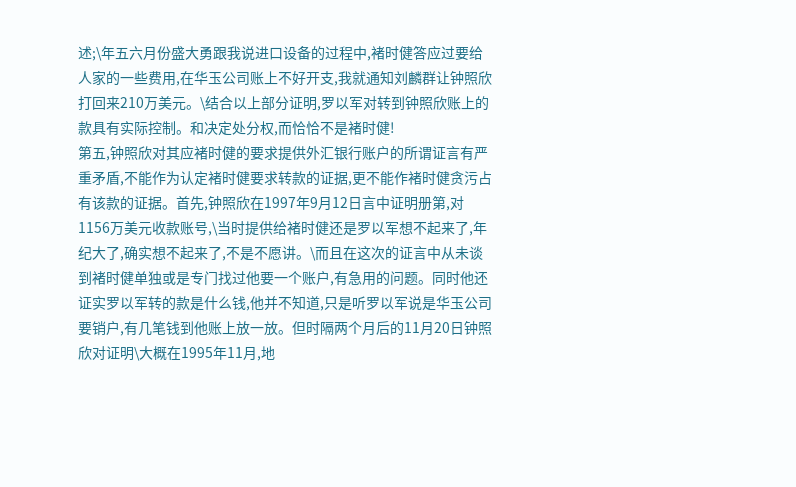述;\年五六月份盛大勇跟我说进口设备的过程中,褚时健答应过要给人家的一些费用,在华玉公司账上不好开支,我就通知刘麟群让钟照欣打回来210万美元。\结合以上部分证明,罗以军对转到钟照欣账上的款具有实际控制。和决定处分权,而恰恰不是褚时健!
第五,钟照欣对其应褚时健的要求提供外汇银行账户的所谓证言有严重矛盾,不能作为认定褚时健要求转款的证据,更不能作褚时健贪污占有该款的证据。首先,钟照欣在1997年9月12日言中证明册第,对1156万美元收款账号,\当时提供给褚时健还是罗以军想不起来了,年纪大了,确实想不起来了,不是不愿讲。\而且在这次的证言中从未谈到褚时健单独或是专门找过他要一个账户,有急用的问题。同时他还证实罗以军转的款是什么钱,他并不知道,只是听罗以军说是华玉公司要销户,有几笔钱到他账上放一放。但时隔两个月后的11月20日钟照欣对证明\大概在1995年11月,地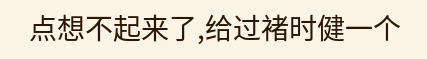点想不起来了,给过褚时健一个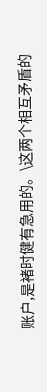账户,是褚时健有急用的。\这两个相互矛盾的